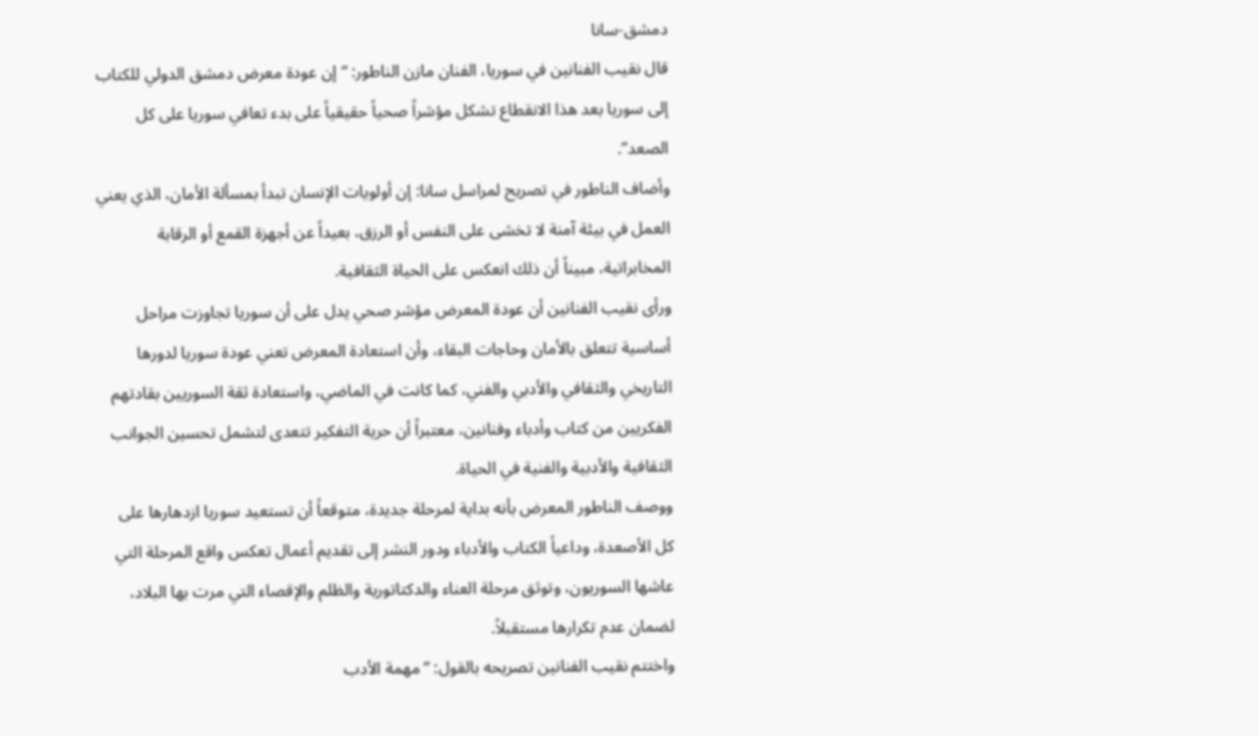دمشق-سانا
قال نقيب الفنانين في سوريا، الفنان مازن الناطور: “إن عودة معرض دمشق الدولي للكتاب إلى سوريا بعد هذا الانقطاع تشكل مؤشراً صحياً حقيقياً على بدء تعافي سوريا على كل الصعد”.
وأضاف الناطور في تصريح لمراسل سانا: إن أولويات الإنسان تبدأ بمسألة الأمان، الذي يعني العمل في بيئة آمنة لا تخشى على النفس أو الرزق، بعيداً عن أجهزة القمع أو الرقابة المخابراتية، مبيناً أن ذلك انعكس على الحياة الثقافية.
ورأى نقيب الفنانين أن عودة المعرض مؤشر صحي يدل على أن سوريا تجاوزت مراحل أساسية تتعلق بالأمان وحاجات البقاء، وأن استعادة المعرض تعني عودة سوريا لدورها التاريخي والثقافي والأدبي والفني، كما كانت في الماضي، واستعادة ثقة السوريين بقادتهم الفكريين من كتاب وأدباء وفنانين، معتبراً أن حرية التفكير تتعدى لتشمل تحسين الجوانب الثقافية والأدبية والفنية في الحياة.
ووصف الناطور المعرض بأنه بداية لمرحلة جديدة، متوقعاً أن تستعيد سوريا ازدهارها على كل الأصعدة، وداعياً الكتاب والأدباء ودور النشر إلى تقديم أعمال تعكس واقع المرحلة التي عاشها السوريون، وتوثق مرحلة العناء والدكتاتورية والظلم والإقصاء التي مرت بها البلاد، لضمان عدم تكرارها مستقبلاً.
واختتم نقيب الفنانين تصريحه بالقول: “مهمة الأدب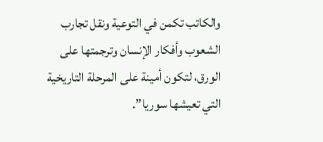والكاتب تكمن في التوعية ونقل تجارب الشعوب وأفكار الإنسان وترجمتها على الورق، لتكون أمينة على المرحلة التاريخية التي تعيشها سوريا”.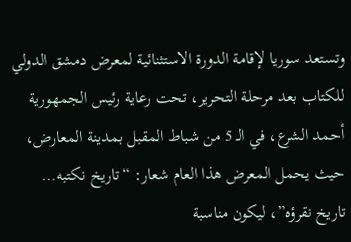وتستعد سوريا لإقامة الدورة الاستثنائية لمعرض دمشق الدولي للكتاب بعد مرحلة التحرير، تحت رعاية رئيس الجمهورية أحمد الشرع، في الـ 5 من شباط المقبل بمدينة المعارض، حيث يحمل المعرض هذا العام شعار: “تاريخ نكتبه… تاريخ نقرؤه”، ليكون مناسبة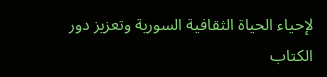لإحياء الحياة الثقافية السورية وتعزيز دور الكتاب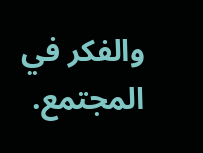والفكر في المجتمع.